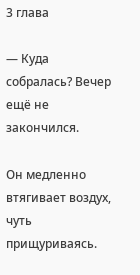3 глава

— Куда собралась? Вечер ещё не закончился.

Он медленно втягивает воздух, чуть прищуриваясь.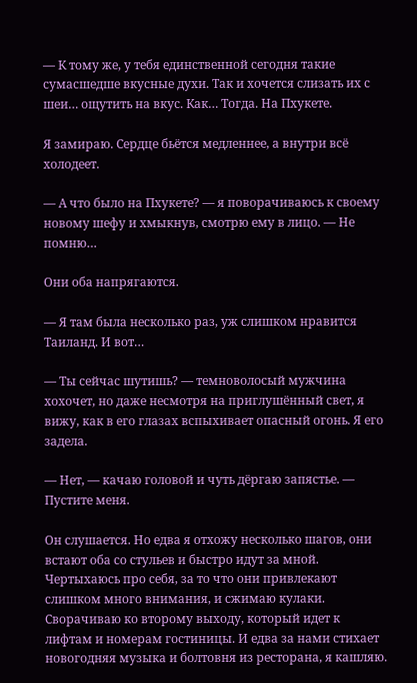— К тому же, у тебя единственной сегодня такие сумасшедше вкусные духи. Так и хочется слизать их с шеи… ощутить на вкус. Как… Тогда. На Пхукете.

Я замираю. Сердце бьётся медленнее, а внутри всё холодеет.

— А что было на Пхукете? — я поворачиваюсь к своему новому шефу и хмыкнув, смотрю ему в лицо. — Не помню…

Они оба напрягаются.

— Я там была несколько раз, уж слишком нравится Таиланд. И вот…

— Ты сейчас шутишь? — темноволосый мужчина хохочет, но даже несмотря на приглушённый свет, я вижу, как в его глазах вспыхивает опасный огонь. Я его задела.

— Нет, — качаю головой и чуть дёргаю запястье. — Пустите меня.

Он слушается. Но едва я отхожу несколько шагов, они встают оба со стульев и быстро идут за мной. Чертыхаюсь про себя, за то что они привлекают слишком много внимания, и сжимаю кулаки. Сворачиваю ко второму выходу, который идет к лифтам и номерам гостиницы. И едва за нами стихает новогодняя музыка и болтовня из ресторана, я кашляю.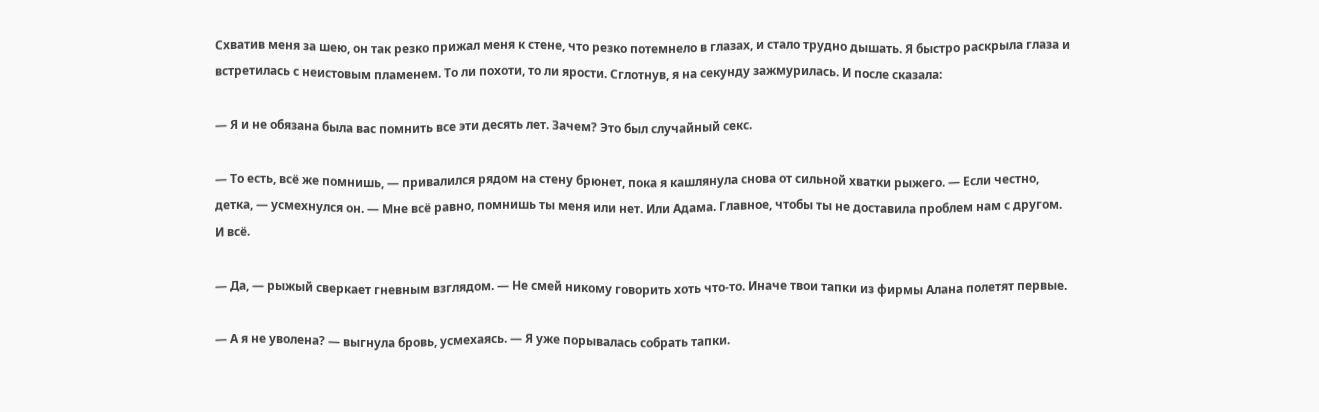Схватив меня за шею, он так резко прижал меня к стене, что резко потемнело в глазах, и стало трудно дышать. Я быстро раскрыла глаза и встретилась с неистовым пламенем. То ли похоти, то ли ярости. Сглотнув, я на секунду зажмурилась. И после сказала:

— Я и не обязана была вас помнить все эти десять лет. Зачем? Это был случайный секс.

— То есть, всё же помнишь, — привалился рядом на стену брюнет, пока я кашлянула снова от сильной хватки рыжего. — Если честно, детка, — усмехнулся он. — Мне всё равно, помнишь ты меня или нет. Или Адама. Главное, чтобы ты не доставила проблем нам с другом. И всё.

— Да, — рыжый сверкает гневным взглядом. — Не смей никому говорить хоть что-то. Иначе твои тапки из фирмы Алана полетят первые.

— А я не уволена? — выгнула бровь, усмехаясь. — Я уже порывалась собрать тапки.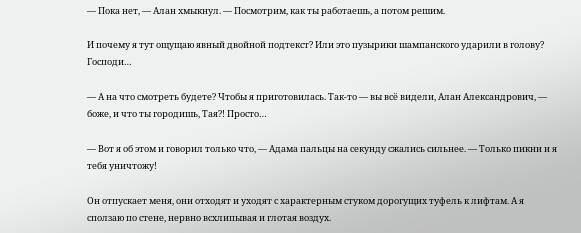— Пока нет, — Алан хмыкнул. — Посмотрим, как ты работаешь, а потом решим.

И почему я тут ощущаю явный двойной подтекст? Или это пузырики шампанского ударили в голову? Господи…

— А на что смотреть будете? Чтобы я приготовилась. Так-то — вы всё видели, Алан Александрович, — боже, и что ты городишь, Тая?! Просто…

— Вот я об этом и говорил только что, — Адама пальцы на секунду сжались сильнее. — Только пикни и я тебя уничтожу!

Он отпускает меня, они отходят и уходят с характерным стуком дорогущих туфель к лифтам. А я сползаю по стене, нервно всхлипывая и глотая воздух.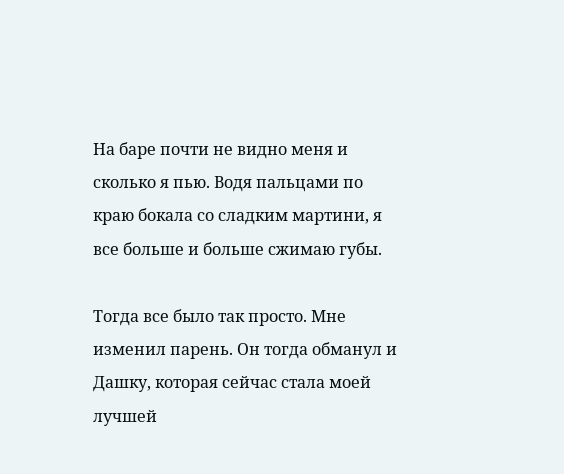На баре почти не видно меня и сколько я пью. Водя пальцами по краю бокала со сладким мартини, я все больше и больше сжимаю губы.

Тогда все было так просто. Мне изменил парень. Он тогда обманул и Дашку, которая сейчас стала моей лучшей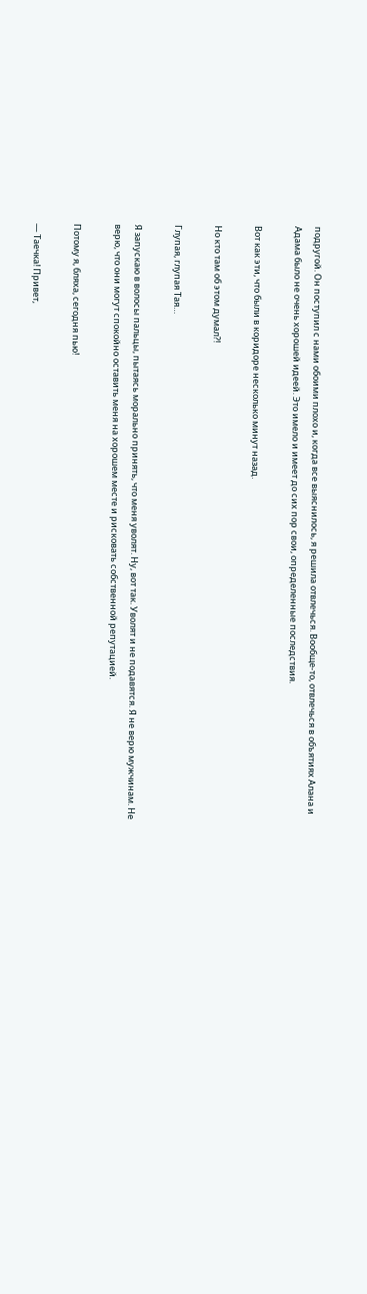подругой. Он поступил с нами обоими плохо и, когда все выяснилось, я решила отвлечься. Вообще-то, отвлечься в объятиях Алана и Адама было не очень хорошей идеей. Это имело и имеет до сих пор свои, определенные последствия.

Вот как эти, что были в коридоре несколько минут назад.

Но кто там об этом думал?!

Глупая, глупая Тая…

Я запускаю в волосы пальцы, пытаясь морально принять, что меня уволят. Ну, вот так. Уволят и не подавятся. Я не верю мужчинам. Не верю, что они могут спокойно оставить меня на хорошем месте и рисковать собственной репутацией.

Потому я, бляха, сегодня пью!

— Таечка! Привет,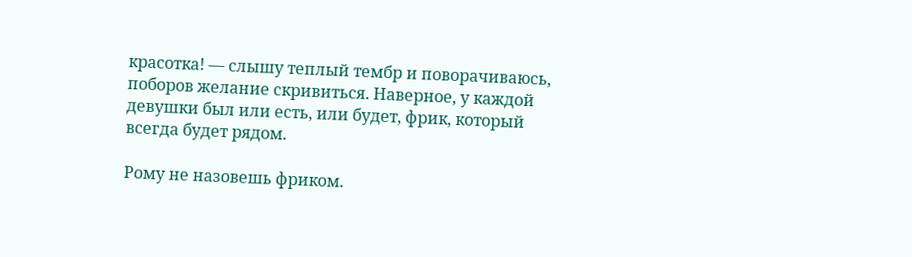красотка! — слышу теплый тембр и поворачиваюсь, поборов желание скривиться. Наверное, у каждой девушки был или есть, или будет, фрик, который всегда будет рядом.

Рому не назовешь фриком.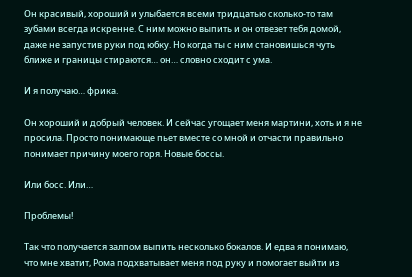Он красивый, хороший и улыбается всеми тридцатью сколько-то там зубами всегда искренне. С ним можно выпить и он отвезет тебя домой, даже не запустив руки под юбку. Но когда ты с ним становишься чуть ближе и границы стираются… он… словно сходит с ума.

И я получаю… фрика.

Он хороший и добрый человек. И сейчас угощает меня мартини, хоть и я не просила. Просто понимающе пьет вместе со мной и отчасти правильно понимает причину моего горя. Новые боссы.

Или босс. Или…

Проблемы!

Так что получается залпом выпить несколько бокалов. И едва я понимаю, что мне хватит, Рома подхватывает меня под руку и помогает выйти из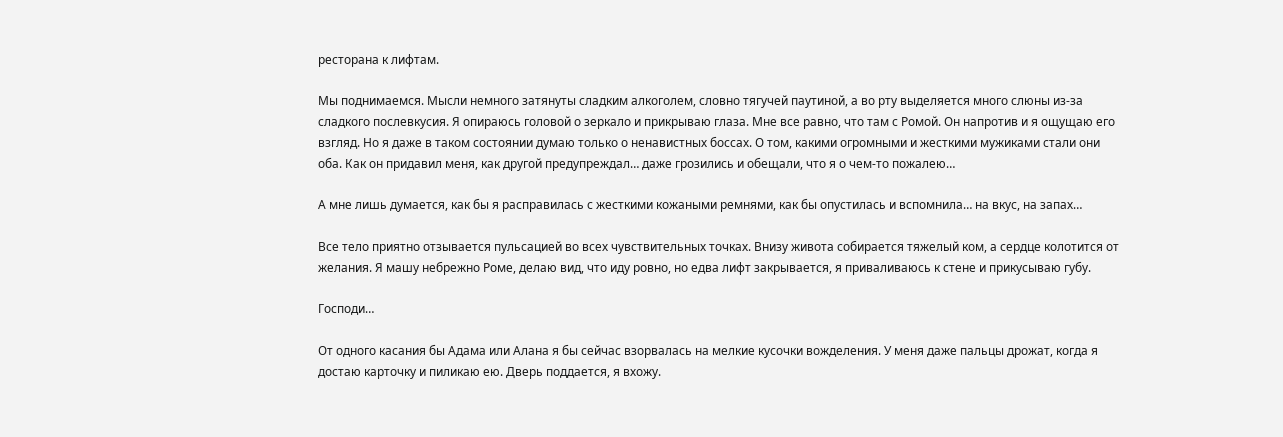ресторана к лифтам.

Мы поднимаемся. Мысли немного затянуты сладким алкоголем, словно тягучей паутиной, а во рту выделяется много слюны из-за сладкого послевкусия. Я опираюсь головой о зеркало и прикрываю глаза. Мне все равно, что там с Ромой. Он напротив и я ощущаю его взгляд. Но я даже в таком состоянии думаю только о ненавистных боссах. О том, какими огромными и жесткими мужиками стали они оба. Как он придавил меня, как другой предупреждал… даже грозились и обещали, что я о чем-то пожалею…

А мне лишь думается, как бы я расправилась с жесткими кожаными ремнями, как бы опустилась и вспомнила… на вкус, на запах…

Все тело приятно отзывается пульсацией во всех чувствительных точках. Внизу живота собирается тяжелый ком, а сердце колотится от желания. Я машу небрежно Роме, делаю вид, что иду ровно, но едва лифт закрывается, я приваливаюсь к стене и прикусываю губу.

Господи…

От одного касания бы Адама или Алана я бы сейчас взорвалась на мелкие кусочки вожделения. У меня даже пальцы дрожат, когда я достаю карточку и пиликаю ею. Дверь поддается, я вхожу.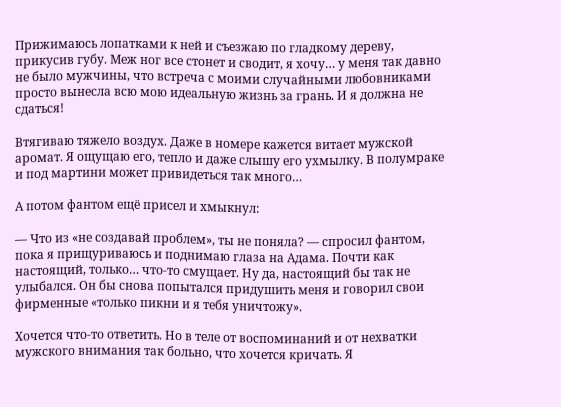Прижимаюсь лопатками к ней и съезжаю по гладкому дереву, прикусив губу. Меж ног все стонет и сводит, я хочу… у меня так давно не было мужчины, что встреча с моими случайными любовниками просто вынесла всю мою идеальную жизнь за грань. И я должна не сдаться!

Втягиваю тяжело воздух. Даже в номере кажется витает мужской аромат. Я ощущаю его, тепло и даже слышу его ухмылку. В полумраке и под мартини может привидеться так много…

А потом фантом ещё присел и хмыкнул:

— Что из «не создавай проблем», ты не поняла? — спросил фантом, пока я прищуриваюсь и поднимаю глаза на Адама. Почти как настоящий, только… что-то смущает. Ну да, настоящий бы так не улыбался. Он бы снова попытался придушить меня и говорил свои фирменные «только пикни и я тебя уничтожу».

Хочется что-то ответить. Но в теле от воспоминаний и от нехватки мужского внимания так больно, что хочется кричать. Я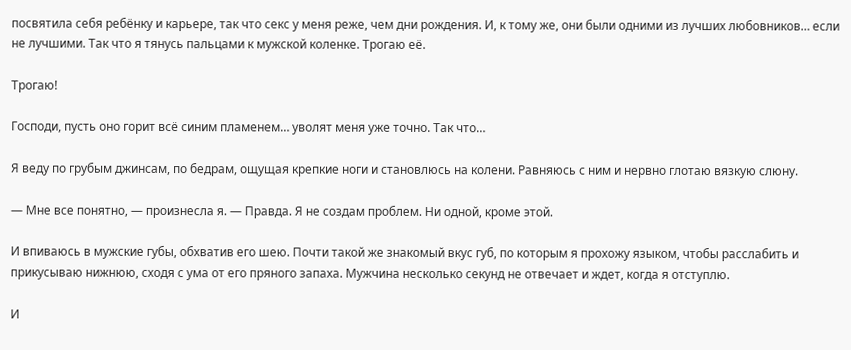посвятила себя ребёнку и карьере, так что секс у меня реже, чем дни рождения. И, к тому же, они были одними из лучших любовников… если не лучшими. Так что я тянусь пальцами к мужской коленке. Трогаю её.

Трогаю!

Господи, пусть оно горит всё синим пламенем… уволят меня уже точно. Так что…

Я веду по грубым джинсам, по бедрам, ощущая крепкие ноги и становлюсь на колени. Равняюсь с ним и нервно глотаю вязкую слюну.

— Мне все понятно, — произнесла я. — Правда. Я не создам проблем. Ни одной, кроме этой.

И впиваюсь в мужские губы, обхватив его шею. Почти такой же знакомый вкус губ, по которым я прохожу языком, чтобы расслабить и прикусываю нижнюю, сходя с ума от его пряного запаха. Мужчина несколько секунд не отвечает и ждет, когда я отступлю.

И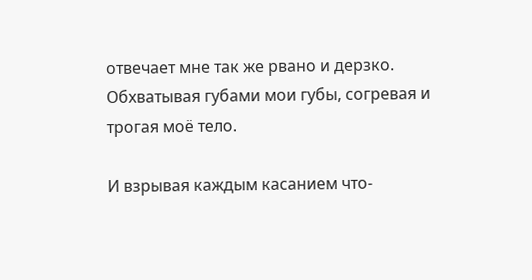отвечает мне так же рвано и дерзко. Обхватывая губами мои губы, согревая и трогая моё тело.

И взрывая каждым касанием что-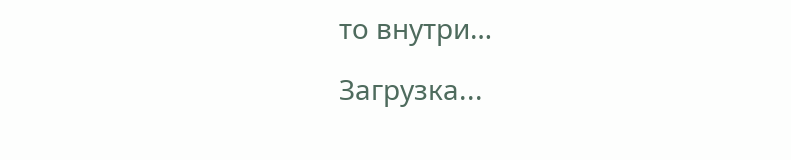то внутри…

Загрузка...